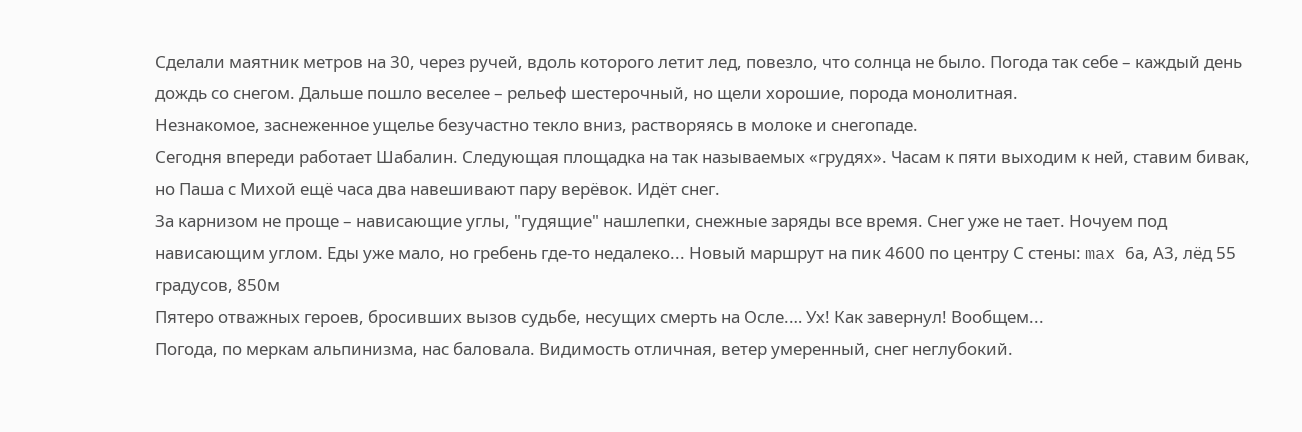Сделали маятник метров на 30, через ручей, вдоль которого летит лед, повезло, что солнца не было. Погода так себе – каждый день дождь со снегом. Дальше пошло веселее – рельеф шестерочный, но щели хорошие, порода монолитная.
Незнакомое, заснеженное ущелье безучастно текло вниз, растворяясь в молоке и снегопаде.
Сегодня впереди работает Шабалин. Следующая площадка на так называемых «грудях». Часам к пяти выходим к ней, ставим бивак, но Паша с Михой ещё часа два навешивают пару верёвок. Идёт снег.
За карнизом не проще – нависающие углы, "гудящие" нашлепки, снежные заряды все время. Снег уже не тает. Ночуем под нависающим углом. Еды уже мало, но гребень где-то недалеко... Новый маршрут на пик 4600 по центру С стены: max 6а, А3, лёд 55 градусов, 850м
Пятеро отважных героев, бросивших вызов судьбе, несущих смерть на Осле.… Ух! Как завернул! Вообщем...
Погода, по меркам альпинизма, нас баловала. Видимость отличная, ветер умеренный, снег неглубокий.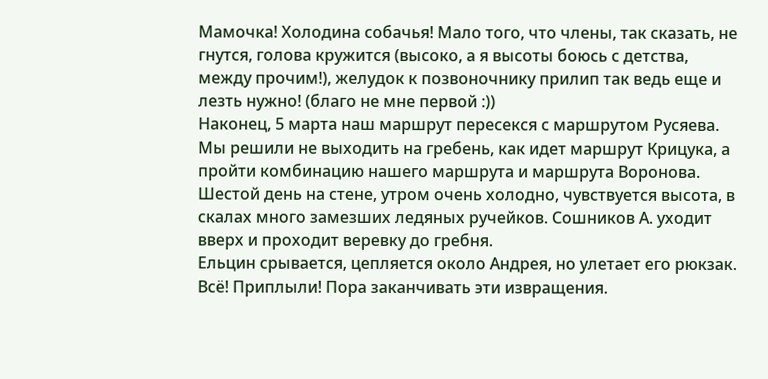Мамочка! Холодина собачья! Мало того, что члены, так сказать, не гнутся, голова кружится (высоко, а я высоты боюсь с детства, между прочим!), желудок к позвоночнику прилип так ведь еще и лезть нужно! (благо не мне первой :))
Наконец, 5 марта наш маршрут пересекся с маршрутом Русяева. Мы решили не выходить на гребень, как идет маршрут Крицука, а пройти комбинацию нашего маршрута и маршрута Воронова.
Шестой день на стене, утром очень холодно, чувствуется высота, в скалах много замезших ледяных ручейков. Сошников А. уходит вверх и проходит веревку до гребня.
Ельцин срывается, цепляется около Андрея, но улетает его рюкзак. Всё! Приплыли! Пора заканчивать эти извращения.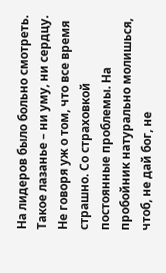На лидеров было больно смотреть. Такое лазанье – ни уму, ни сердцу. Не говоря уж о том, что все время страшно. Со страховкой постоянные проблемы. На пробойник натурально молишься, чтоб, не дай бог, не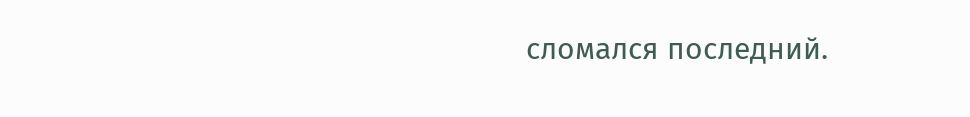сломался последний.